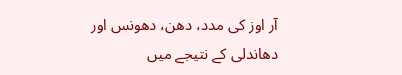آر اوز کی مدد، دھن، دھونس اور دھاندلی کے نتیجے میں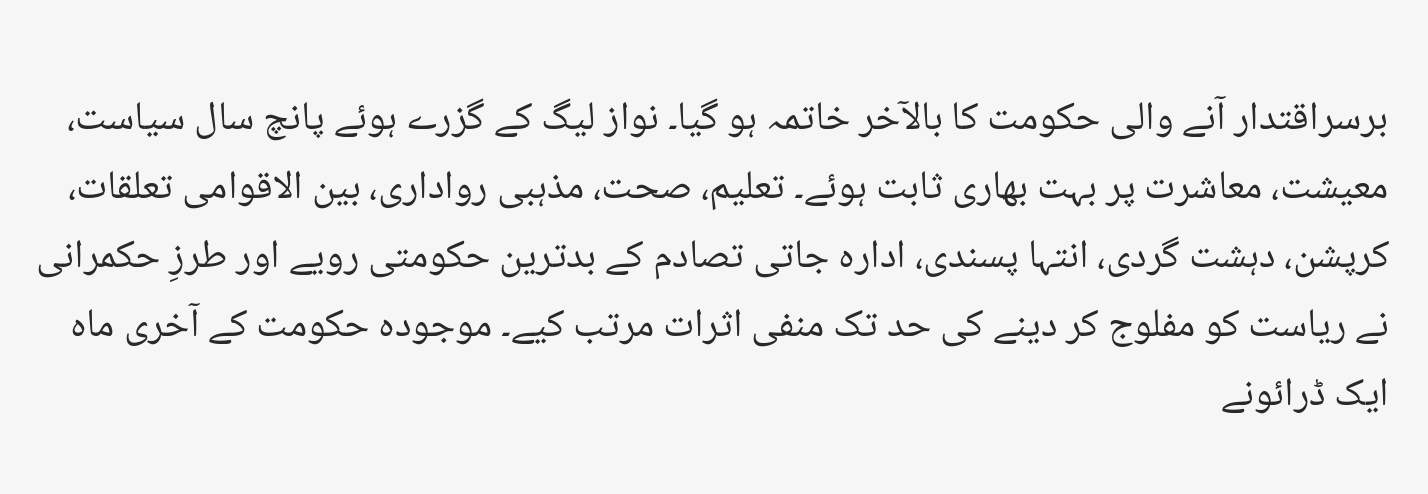برسراقتدار آنے والی حکومت کا بالآخر خاتمہ ہو گیا۔ نواز لیگ کے گزرے ہوئے پانچ سال سیاست، معیشت، معاشرت پر بہت بھاری ثابت ہوئے۔ تعلیم، صحت، مذہبی رواداری، بین الاقوامی تعلقات، کرپشن، دہشت گردی، انتہا پسندی، ادارہ جاتی تصادم کے بدترین حکومتی رویے اور طرزِ حکمرانی نے ریاست کو مفلوج کر دینے کی حد تک منفی اثرات مرتب کیے۔ موجودہ حکومت کے آخری ماہ ایک ڈرائونے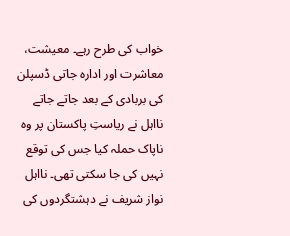خواب کی طرح رہے۔ معیشت، معاشرت اور ادارہ جاتی ڈسپلن کی بربادی کے بعد جاتے جاتے نااہل نے ریاستِ پاکستان پر وہ ناپاک حملہ کیا جس کی توقع نہیں کی جا سکتی تھی۔ نااہل نواز شریف نے دہشتگردوں کی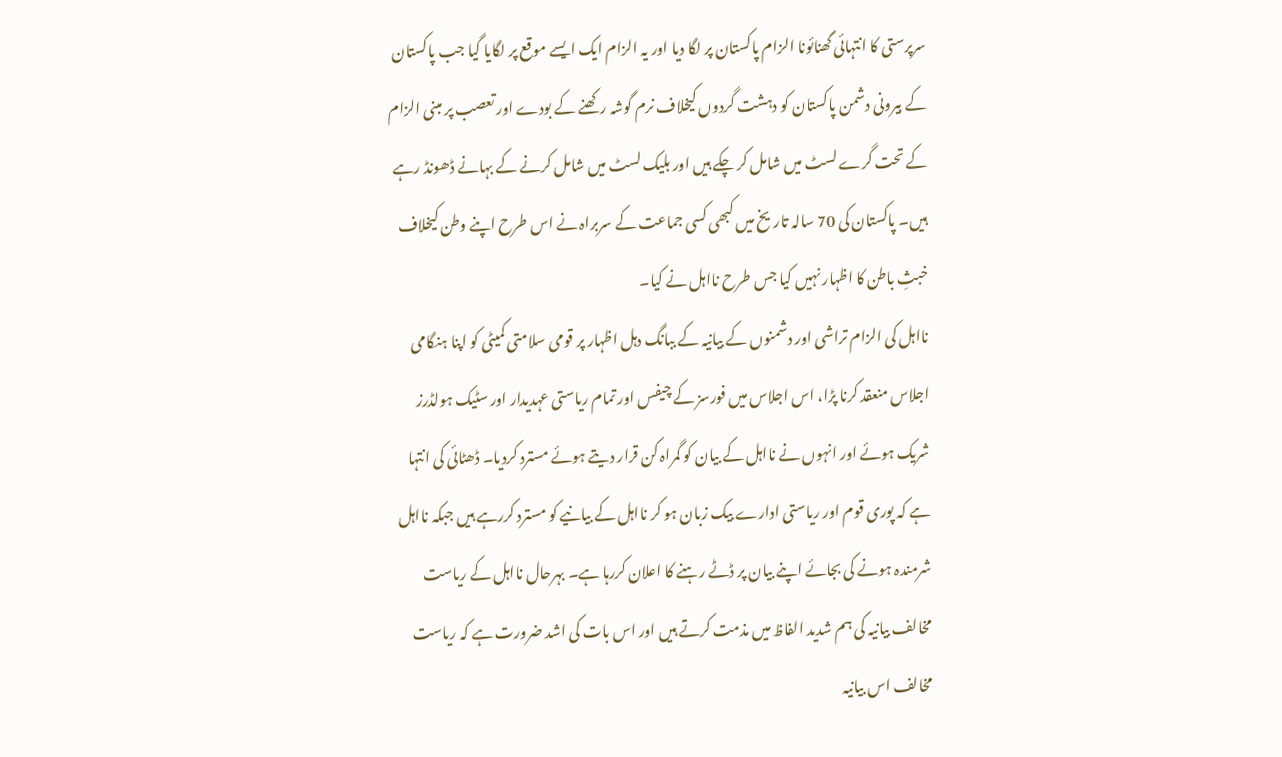سرپرستی کا انتہائی گھنائونا الزام پاکستان پر لگا دیا اور یہ الزام ایک ایسے موقع پر لگایا گیا جب پاکستان کے بیرونی دشمن پاکستان کو دہشت گردوں کیخلاف نرم گوشہ رکھنے کے بودے اور تعصب پر مبنی الزام کے تحت گرے لسٹ میں شامل کر چکے ہیں اور بلیک لسٹ میں شامل کرنے کے بہانے ڈھونڈ رہے ہیں۔ پاکستان کی 70 سالہ تاریخ میں کبھی کسی جماعت کے سربراہ نے اس طرح اپنے وطن کیخلاف خبثِ باطن کا اظہار نہیں کیا جس طرح نااہل نے کیا۔
نااہل کی الزام تراشی اور دشمنوں کے بیانیہ کے ببانگ دہل اظہار پر قومی سلامتی کمیٹی کو اپنا ہنگامی اجلاس منعقد کرنا پڑا، اس اجلاس میں فورسز کے چیفس اور تمام ریاستی عہدیدار اور سٹیک ہولڈرز شریک ہوئے اور انہوں نے نااہل کے بیان کو گمراہ کن قرار دیتے ہوئے مسترد کردیا۔ ڈھٹائی کی انتہا ہے کہ پوری قوم اور ریاستی ادارے بیک زبان ہو کر نااہل کے بیانیے کو مسترد کررہے ہیں جبکہ نااہل شرمندہ ہونے کی بجائے اپنے بیان پر ڈٹے رہنے کا اعلان کررہا ہے۔ بہرحال نااہل کے ریاست مخالف بیانیہ کی ہم شدید الفاظ میں مذمت کرتے ہیں اور اس بات کی اشد ضرورت ہے کہ ریاست مخالف اس بیانیہ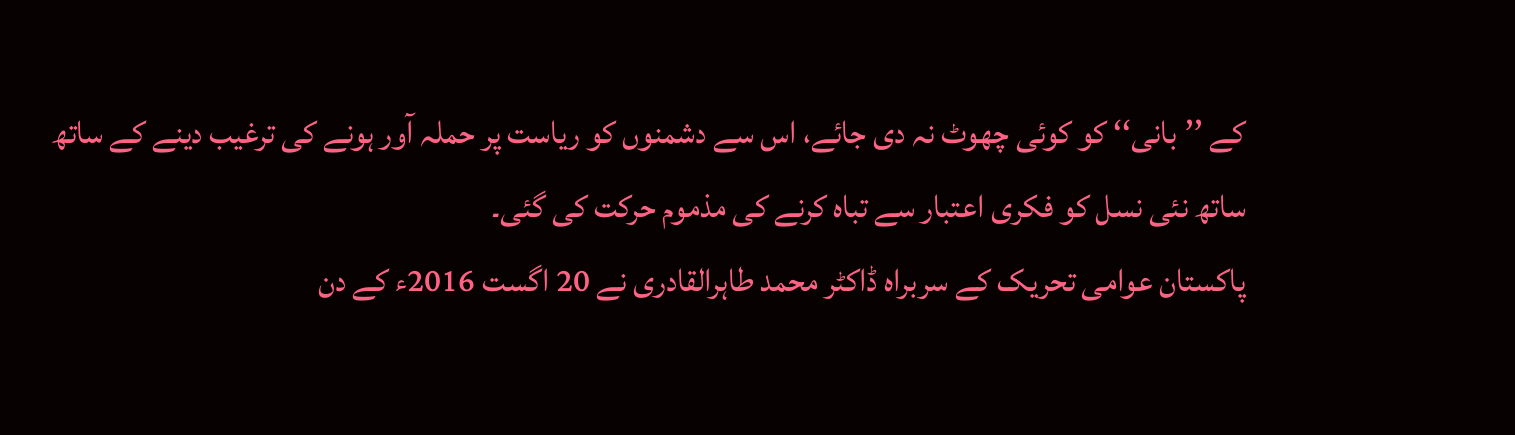کے ’’بانی‘‘ کو کوئی چھوٹ نہ دی جائے، اس سے دشمنوں کو ریاست پر حملہ آور ہونے کی ترغیب دینے کے ساتھ ساتھ نئی نسل کو فکری اعتبار سے تباہ کرنے کی مذموم حرکت کی گئی۔
پاکستان عوامی تحریک کے سربراہ ڈاکٹر محمد طاہرالقادری نے 20 اگست 2016ء کے دن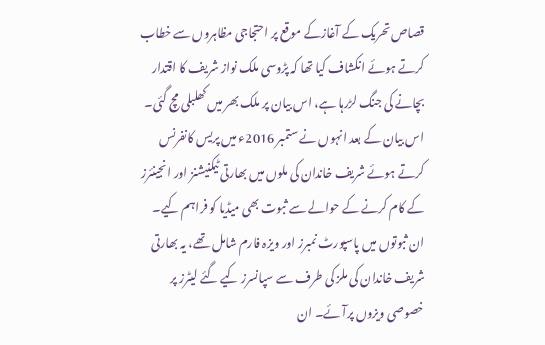قصاص تحریک کے آغازکے موقع پر احتجاجی مظاہروں سے خطاب کرتے ہوئے انکشاف کیا تھا کہ پڑوسی ملک نواز شریف کا اقتدار بچانے کی جنگ لڑرہا ہے، اس بیان پر ملک بھر میں کھلبلی مچ گئی۔ اس بیان کے بعد انہوں نے ستمبر 2016ء میں پریس کانفرنس کرتے ہوئے شریف خاندان کی ملوں میں بھارتی ٹیکنیشنز اور انجینئرز کے کام کرنے کے حوالے سے ثبوت بھی میڈیا کو فراہم کیے۔ ان ثبوتوں میں پاسپورٹ نمبرز اور ویزہ فارم شامل تھے، یہ بھارتی شریف خاندان کی ملز کی طرف سے سپانسرز کیے گئے لیٹرز پر خصوصی ویزوں پرآئے۔ ان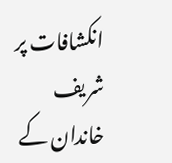انکشافات پر شریف خاندان کے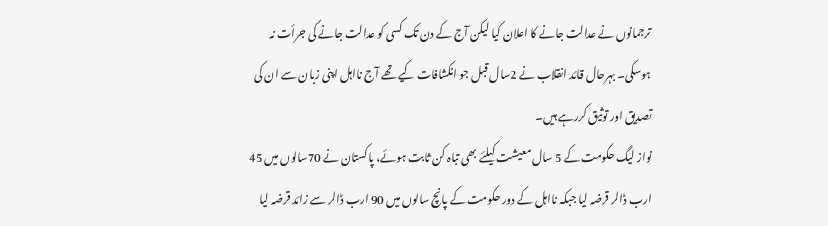ترجمانوں نے عدالت جانے کا اعلان کیا لیکن آج کے دن تک کسی کو عدالت جانے کی جرأت نہ ہوسکی۔ بہرحال قائد انقلاب نے 2سال قبل جو انکشافات کیے تھے آج نااہل اپنی زبان سے ان کی تصدیق اور توثیق کررہے ہیں۔
نواز لیگ حکومت کے 5 سال معیشت کیلئے بھی تباہ کن ثابت ہوئے، پاکستان نے 70سالوں میں 45 ارب ڈالر قرضہ لیا جبکہ نااہل کے دور حکومت کے پانچ سالوں میں 90 ارب ڈالر سے زائد قرضہ لیا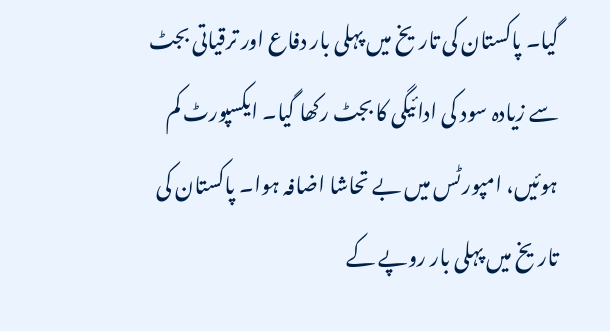گیا۔ پاکستان کی تاریخ میں پہلی بار دفاع اور ترقیاتی بجٹ سے زیادہ سود کی ادائیگی کا بجٹ رکھا گیا۔ ایکسپورٹ کم ہوئیں، امپورٹس میں بے تحاشا اضافہ ہوا۔ پاکستان کی تاریخ میں پہلی بار روپے کے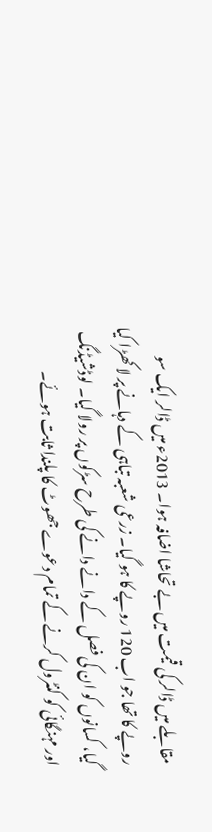مقابلے میں ڈالر کی قیمت میں بے تحاشا اضافہ ہوا۔ 2013ء میں ڈالر ایک سو روپے کا تھا جو اب 120 روپے کا ہو گیا۔ زرعی شعبہ تباہی کے دہانے پر لا کھڑا کیا گیا، کسانوں کو ان کی فصل کے دانے دانے کی طرح سڑکوں پر رولا گیا۔ لوڈشیڈنگ اور مہنگائی کو کنٹرول کرنے کے تمام دعوے جھوٹ کا پلندا ثابت ہوئے۔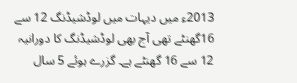2013ء میں دیہات میں لوڈشیڈنگ 12 سے 16گھنٹے تھی آج بھی لوڈشیڈنگ کا دورانیہ 12 سے 16 گھنٹے ہے۔ گزرے ہوئے 5 سال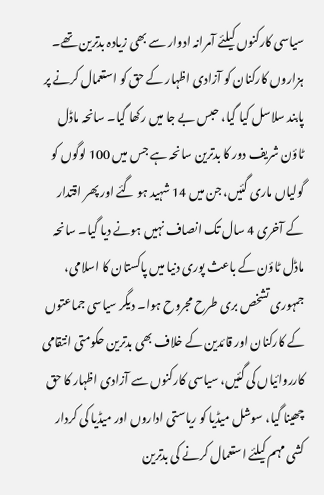سیاسی کارکنوں کیلئے آمرانہ ادوار سے بھی زیادہ بدترین تھے۔ ہزاروں کارکنان کو آزادی اظہار کے حق کو استعمال کرنے پر پابند سلاسل کیا گیا، حبس بے جا میں رکھا گیا۔ سانحہ ماڈل ٹاؤن شریف دور کا بدترین سانحہ ہے جس میں 100 لوگوں کو گولیاں ماری گئیں، جن میں 14 شہید ہو گئے اور پھر اقتدار کے آخری 4 سال تک انصاف نہیں ہونے دیا گیا۔ سانحہ ماڈل ٹاؤن کے باعث پوری دنیا میں پاکستان کا اسلامی، جمہوری تشخص بری طرح مجروح ہوا۔ دیگر سیاسی جماعتوں کے کارکنان اور قائدین کے خلاف بھی بدترین حکومتی انتقامی کارروائیاں کی گئیں، سیاسی کارکنوں سے آزادی اظہار کا حق چھینا گیا، سوشل میڈیا کو ریاستی اداروں اور میڈیا کی کردار کشی مہم کیلئے استعمال کرنے کی بدترین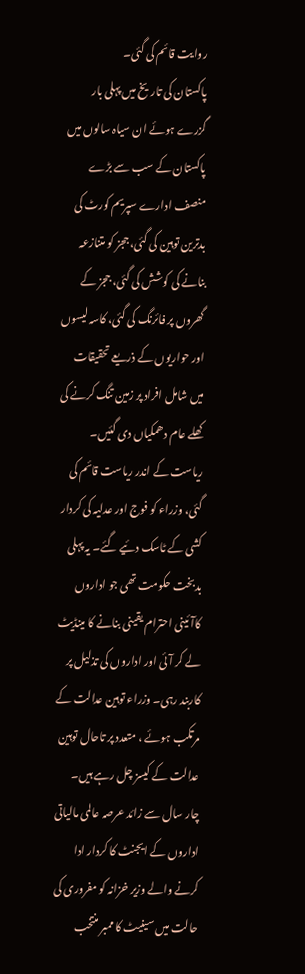روایت قائم کی گئی۔
پاکستان کی تاریخ میں پہلی بار گزرے ہوئے ان سیاہ سالوں میں پاکستان کے سب سے بڑے منصف ادارے سپریم کورٹ کی بدترین توہین کی گئی، ججز کو متنازعہ بنانے کی کوشش کی گئی، ججز کے گھروں پر فائرنگ کی گئی، کاسہ لیسوں اور حواریوں کے ذریعے تحقیقات میں شامل افراد پر زمین تنگ کرنے کی کھلے عام دھمکیاں دی گئیں۔ ریاست کے اندر ریاست قائم کی گئی، وزراء کو فوج اور عدلیہ کی کردار کشی کے ٹاسک دئیے گئے۔ یہ پہلی بدبخت حکومت تھی جو اداروں کاآئینی احترام یقینی بنانے کا مینڈیٹ لے کر آئی اور اداروں کی تذلیل پر کاربند رہی۔ وزراء توہین عدالت کے مرتکب ہوئے ، متعدد پر تاحال توہین عدالت کے کیسز چل رہے ہیں۔
چار سال سے زائد عرصہ عالمی مالیاتی اداروں کے ایجنٹ کا کردار ادا کرنے والے وزیر خزانہ کو مفروری کی حالت میں سینیٹ کا ممبر منتخب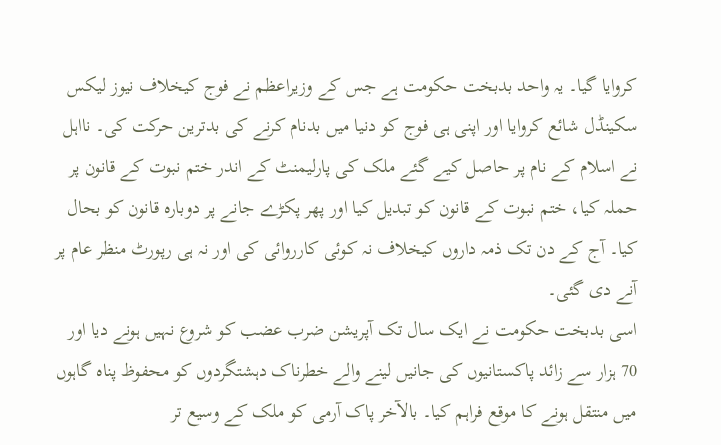کروایا گیا۔ یہ واحد بدبخت حکومت ہے جس کے وزیراعظم نے فوج کیخلاف نیوز لیکس سکینڈل شائع کروایا اور اپنی ہی فوج کو دنیا میں بدنام کرنے کی بدترین حرکت کی۔ نااہل نے اسلام کے نام پر حاصل کیے گئے ملک کی پارلیمنٹ کے اندر ختم نبوت کے قانون پر حملہ کیا، ختم نبوت کے قانون کو تبدیل کیا اور پھر پکڑے جانے پر دوبارہ قانون کو بحال کیا۔ آج کے دن تک ذمہ داروں کیخلاف نہ کوئی کارروائی کی اور نہ ہی رپورٹ منظر عام پر آنے دی گئی۔
اسی بدبخت حکومت نے ایک سال تک آپریشن ضرب عضب کو شروع نہیں ہونے دیا اور 70 ہزار سے زائد پاکستانیوں کی جانیں لینے والے خطرناک دہشتگردوں کو محفوظ پناہ گاہوں میں منتقل ہونے کا موقع فراہم کیا۔ بالآخر پاک آرمی کو ملک کے وسیع تر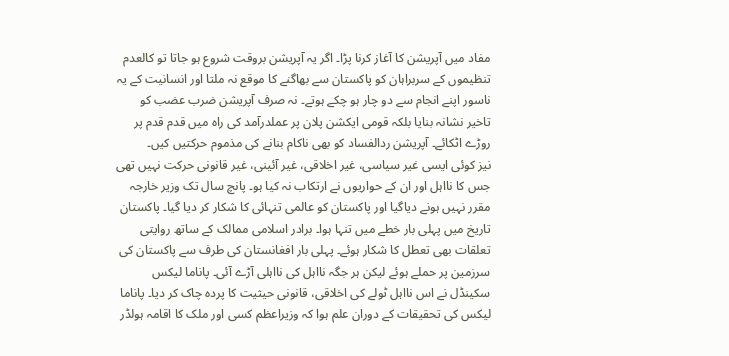مفاد میں آپریشن کا آغاز کرنا پڑا۔ اگر یہ آپریشن بروقت شروع ہو جاتا تو کالعدم تنظیموں کے سربراہان کو پاکستان سے بھاگنے کا موقع نہ ملتا اور انسانیت کے یہ ناسور اپنے انجام سے دو چار ہو چکے ہوتے۔ نہ صرف آپریشن ضرب عضب کو تاخیر نشانہ بنایا بلکہ قومی ایکشن پلان پر عملدرآمد کی راہ میں قدم قدم پر روڑے اٹکائے۔ آپریشن ردالفساد کو بھی ناکام بنانے کی مذموم حرکتیں کیں۔
نیز کوئی ایسی غیر سیاسی، غیر اخلاقی، غیر آئینی، غیر قانونی حرکت نہیں تھی جس کا نااہل اور ان کے حواریوں نے ارتکاب نہ کیا ہو۔ پانچ سال تک وزیر خارجہ مقرر نہیں ہونے دیاگیا اور پاکستان کو عالمی تنہائی کا شکار کر دیا گیا۔ پاکستان تاریخ میں پہلی بار خطے میں تنہا ہوا۔ برادر اسلامی ممالک کے ساتھ روایتی تعلقات بھی تعطل کا شکار ہوئے۔ پہلی بار افغانستان کی طرف سے پاکستان کی سرزمین پر حملے ہوئے لیکن ہر جگہ نااہل کی نااہلی آڑے آئی۔ پاناما لیکس سکینڈل نے اس نااہل ٹولے کی اخلاقی، قانونی حیثیت کا پردہ چاک کر دیا۔ پاناما لیکس کی تحقیقات کے دوران علم ہوا کہ وزیراعظم کسی اور ملک کا اقامہ ہولڈر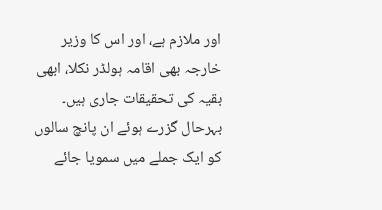اور ملازم ہے، اور اس کا وزیر خارجہ بھی اقامہ ہولڈر نکلا، ابھی بقیہ کی تحقیقات جاری ہیں۔ بہرحال گزرے ہوئے ان پانچ سالوں کو ایک جملے میں سمویا جائے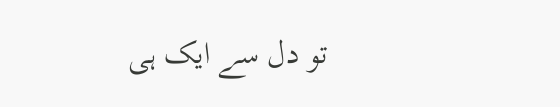تو دل سے ایک ہی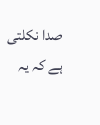صدا نکلتی ہے کہ یہ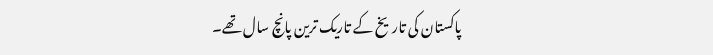پاکستان کی تاریخ کے تاریک ترین پانچ سال تھے۔